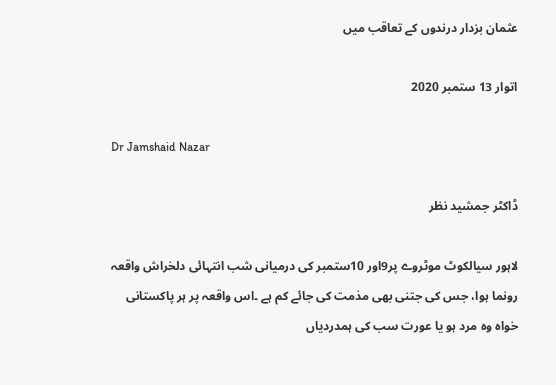عثمان بزدار درندوں کے تعاقب میں

اتوار 13 ستمبر 2020

Dr Jamshaid Nazar

ڈاکٹر جمشید نظر

لاہور سیالکوٹ موٹروے پر9اور 10ستمبر کی درمیانی شب انتہائی دلخراش واقعہ رونما ہوا، جس کی جتنی بھی مذمت کی جائے کم ہے ۔اس واقعہ پر ہر پاکستانی خواہ وہ مرد ہو یا عورت سب کی ہمدردیاں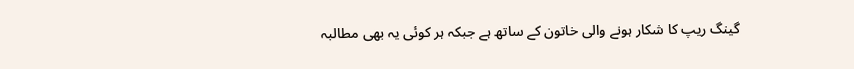گینگ ریپ کا شکار ہونے والی خاتون کے ساتھ ہے جبکہ ہر کوئی یہ بھی مطالبہ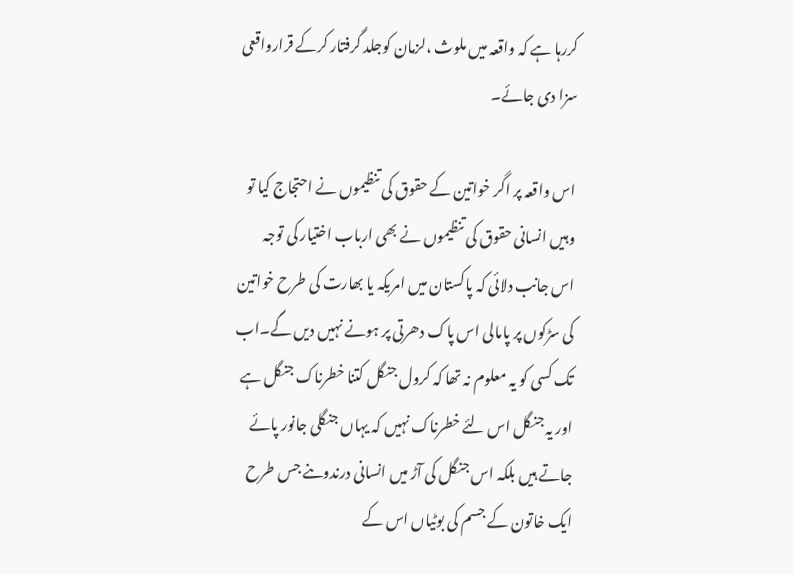کررہا ہے کہ واقعہ میں ملوث ،لزمان کوجلد گرفتار کرکے قرارواقعی سزا دی جائے۔

اس واقعہ پر اگر خواتین کے حقوق کی تنظیموں نے احتجاج کیا تو وہیں انسانی حقوق کی تنظیموں نے بھی ارباب اختیار کی توجہ اس جانب دلائی کہ پاکستان میں امریکہ یا بھارت کی طرح خواتین کی سڑکوں پر پامالی اس پاک دھرتی پر ہونے نہیں دیں گے۔اب تک کسی کو یہ معلوم نہ تھا کہ کرول جنگل کتنا خطرناک جنگل ہے اور یہ جنگل اس لئے خطرناک نہیں کہ یہاں جنگلی جانور پائے جاتے ہیں بلکہ اس جنگل کی آڑ میں انسانی درندوںنے جس طرح ایک خاتون کے جسم کی بوٹیاں اس کے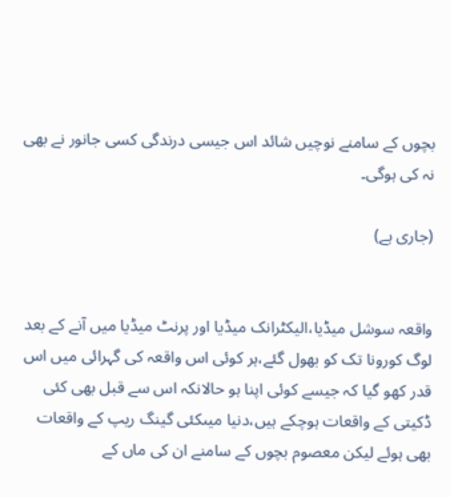بچوں کے سامنے نوچیں شائد اس جیسی درندگی کسی جانور نے بھی نہ کی ہوگی۔

(جاری ہے)


واقعہ سوشل میڈیا،الیکٹرانک میڈیا اور پرنٹ میڈیا میں آنے کے بعد لوگ کورونا تک کو بھول گئے،ہر کوئی اس واقعہ کی گہرائی میں اس قدر کھو گیا کہ جیسے کوئی اپنا ہو حالانکہ اس سے قبل بھی کئی ڈکیتی کے واقعات ہوچکے ہیں،دنیا میںکئی گینگ ریپ کے واقعات بھی ہوئے لیکن معصوم بچوں کے سامنے ان کی ماں کے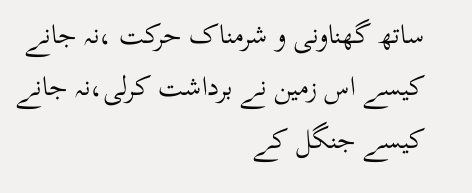ساتھ گھناونی و شرمناک حرکت ،نہ جانے کیسے اس زمین نے برداشت کرلی،نہ جانے کیسے جنگل کے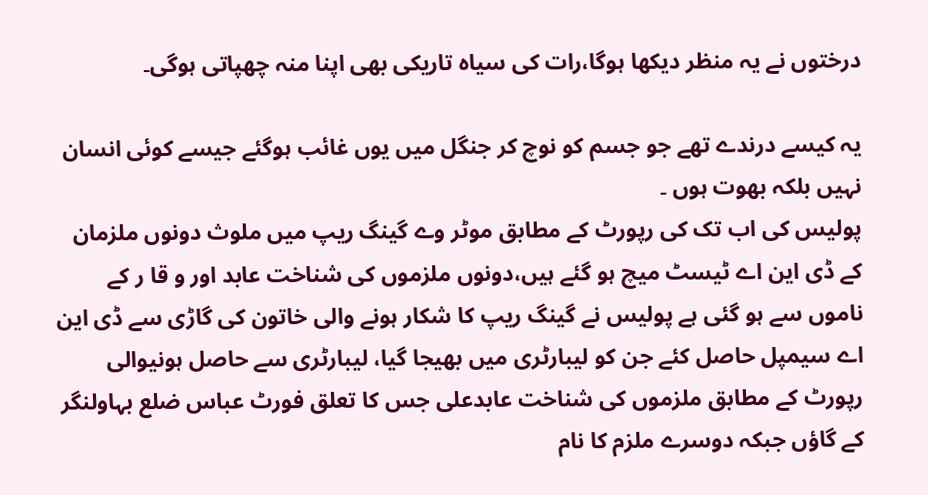درختوں نے یہ منظر دیکھا ہوگا،رات کی سیاہ تاریکی بھی اپنا منہ چھپاتی ہوگی۔

یہ کیسے درندے تھے جو جسم کو نوچ کر جنگل میں یوں غائب ہوگئے جیسے کوئی انسان نہیں بلکہ بھوت ہوں ۔
پولیس کی اب تک کی رپورٹ کے مطابق موٹر وے گینگ ریپ میں ملوث دونوں ملزمان کے ڈی این اے ٹیسٹ میچ ہو گئے ہیں،دونوں ملزموں کی شناخت عابد اور و قا ر کے ناموں سے ہو گئی ہے پولیس نے گینگ ریپ کا شکار ہونے والی خاتون کی گاڑی سے ڈی این اے سیمپل حاصل کئے جن کو لیبارٹری میں بھیجا گیا، لیبارٹری سے حاصل ہونیوالی رپورٹ کے مطابق ملزموں کی شناخت عابدعلی جس کا تعلق فورٹ عباس ضلع بہاولنگر کے گاؤں جبکہ دوسرے ملزم کا نام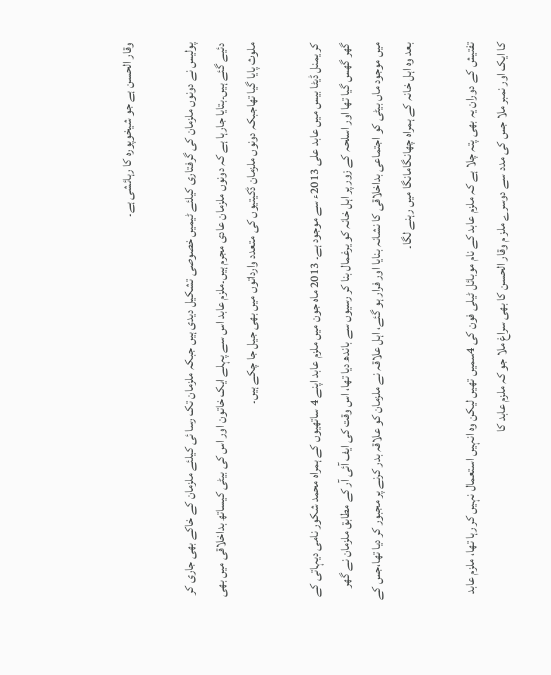وقار الحسن ہے جو شیخوپورہ کا رہائشی ہے۔

پولیس نے دونوں ملزمان کی گرفتاری کیلئے ٹیمیں خصوصی تشکیل دیدی ہیں جبکہ ملزمان تک رسا ئی کیلئے ملزمان کے خاکے بھی جاری کر دئیے گئے ہیں۔بتایا جارہا ہے کہ دونوں ملزمان عادی مجرم ہیں۔ملزم عابد اس سے پہلے ایک خاتون اور اس کی بیٹی کیساتھ بداخلاقی میں بھی ملوث پایا گیا تھاجبکہ دونوں ملزمان ڈکیتیوں کی متعدد وارداتوں میں بھی جیل جا چکے ہیں۔

کر یمنل ڈیٹا بیس میں عابد علی 2013ء سے موجود ہے۔ 2013 ماہ جون میں ملزم عابد اپنے 4 ساتھیوں کے ہمراہ محمد شکور نامی دیہاتی کے گھر گھس گیا تھا اور اسلحہ کے زور پر اہل خانہ کو یرغمال بنا کر رسیوں سے باندھ دیا تھا، اس وقت کی ایف آئی آر کے مطابق ملزمان نے گھر میں موجود ماں بیٹی کو اجتماعی بداخلاقی کا نشانہ بنایا اور فرار ہو گئے، اہل علاقہ نے ملزمان کو علاقہ بدر کرنے پر مجبور کر دیا تھا،جس کے بعد وہ اہل خانہ کے ہمراہ چھانگامانگا میں رہنے لگا۔

تفتیش کے دوران یہ بھی پتہ چلا ہے کہ ملزم عابد کے نام موبائل ٹیلی فون کی 4سمیں تھیں لیکن وہ انہیں استعمال نہیں کر رہا تھا، ملزم عابد کا ایک اور نمبر ملا جس کی مدد سے دوسرے ملز م وقار الحسن کا بھی سراغ ملا جو کہ ملزم عابد کا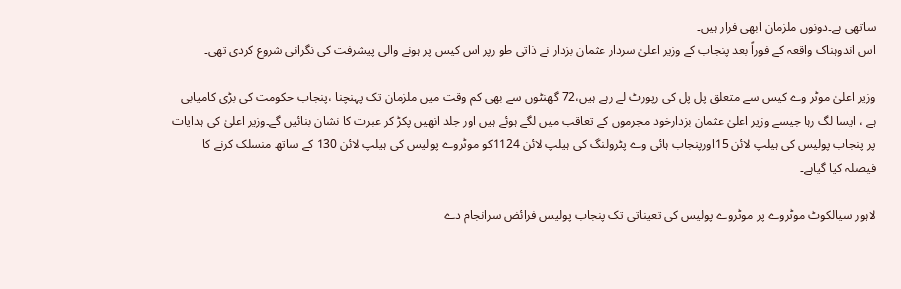ساتھی ہے۔دونوں ملزمان ابھی فرار ہیں۔
اس اندوہناک واقعہ کے فوراً بعد پنجاب کے وزیر اعلیٰ سردار عثمان بزدار نے ذاتی طو رپر اس کیس پر ہونے والی پیشرفت کی نگرانی شروع کردی تھی۔

وزیر اعلیٰ موٹر وے کیس سے متعلق پل پل کی رپورٹ لے رہے ہیں،72 گھنٹوں سے بھی کم وقت میں ملزمان تک پہنچنا ،پنجاب حکومت کی بڑی کامیابی ہے ، ایسا لگ رہا جیسے وزیر اعلیٰ عثمان بزدارخود مجرموں کے تعاقب میں لگے ہوئے ہیں اور جلد انھیں پکڑ کر عبرت کا نشان بنائیں گے۔وزیر اعلیٰ کی ہدایات پر پنجاب پولیس کی ہیلپ لائن 15اورپنجاب ہائی وے پٹرولنگ کی ہیلپ لائن 1124کو موٹروے پولیس کی ہیلپ لائن 130 کے ساتھ منسلک کرنے کا فیصلہ کیا گیاہے۔

لاہور سیالکوٹ موٹروے پر موٹروے پولیس کی تعیناتی تک پنجاب پولیس فرائض سرانجام دے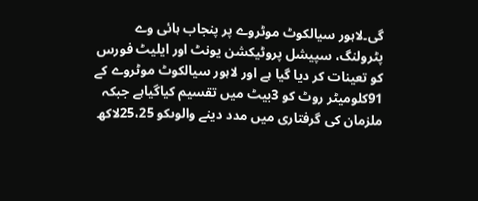گی۔لاہور سیالکوٹ موٹروے پر پنجاب ہائی وے پٹرولنگ، سپیشل پروٹیکشن یونٹ اور ایلیٹ فورس کو تعینات کر دیا گیا ہے اور لاہور سیالکوٹ موٹروے کے 91کلومیٹر روٹ کو 3بیٹ میں تقسیم کیاگیاہے جبکہ ملزمان کی گرفتاری میں مدد دینے والوںکو 25،25لاکھ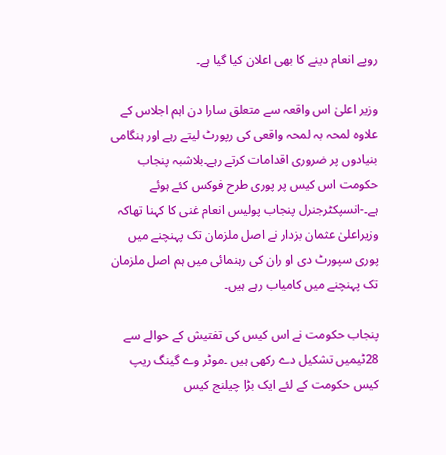روپے انعام دینے کا بھی اعلان کیا گیا ہے۔

وزیر اعلیٰ اس واقعہ سے متعلق سارا دن اہم اجلاس کے علاوہ لمحہ بہ لمحہ واقعی کی رپورٹ لیتے رہے اور ہنگامی بنیادوں پر ضروری اقدامات کرتے رہے۔بلاشبہ پنجاب حکومت اس کیس پر پوری طرح فوکس کئے ہوئے ہے۔-انسپکٹرجنرل پنجاب پولیس انعام غنی کا کہنا تھاکہ وزیراعلیٰ عثمان بزدار نے اصل ملزمان تک پہنچنے میں پوری سپورٹ دی او ران کی رہنمائی میں ہم اصل ملزمان تک پہنچنے میں کامیاب رہے ہیں۔

پنجاب حکومت نے اس کیس کی تفتیش کے حوالے سے 28ٹیمیں تشکیل دے رکھی ہیں ۔موٹر وے گینگ ریپ کیس حکومت کے لئے ایک بڑا چیلنج کیس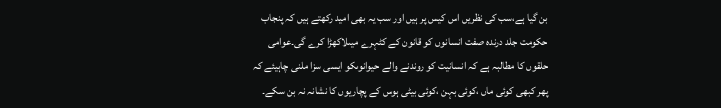بن گیا ہے،سب کی نظریں اس کیس پر ہیں اور سب یہ بھی امید رکھتے ہیں کہ پنجاب حکومت جلد درندہ صفت انسانوں کو قانون کے کٹہرے میںلاکھڑا کرے گی۔عوامی حلقوں کا مطالبہ ہے کہ انسانیت کو روندنے والے حیوانوںکو ایسی سزا ملنی چاہیئے کہ پھر کبھی کوئی ماں ،کوئی بہن ،کوئی بیٹی ہوس کے پچاریوں کا نشانہ نہ بن سکے۔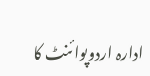ادارہ اردوپوائنٹ کا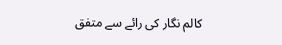کالم نگار کی رائے سے متفق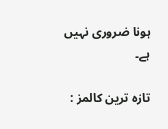ہونا ضروری نہیں ہے۔

تازہ ترین کالمز :